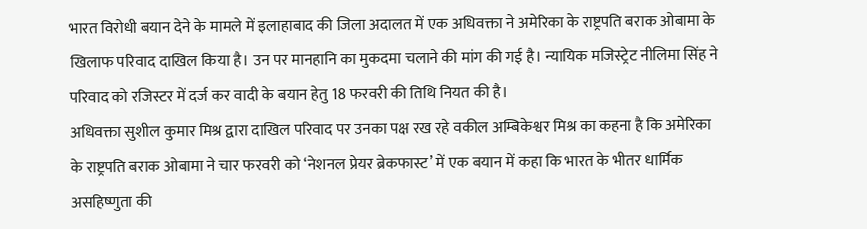भारत विरोधी बयान देने के मामले में इलाहाबाद की जिला अदालत में एक अधिवक्ता ने अमेरिका के राष्ट्रपति बराक ओबामा के खिलाफ परिवाद दाखिल किया है। उन पर मानहानि का मुकदमा चलाने की मांग की गई है। न्यायिक मजिस्ट्रेट नीलिमा सिंह ने परिवाद को रजिस्टर में दर्ज कर वादी के बयान हेतु 18 फरवरी की तिथि नियत की है।
अधिवक्ता सुशील कुमार मिश्र द्वारा दाखिल परिवाद पर उनका पक्ष रख रहे वकील अम्बिकेश्वर मिश्र का कहना है कि अमेरिका के राष्ट्रपति बराक ओबामा ने चार फरवरी को ‘नेशनल प्रेयर ब्रेकफास्ट’ में एक बयान में कहा कि भारत के भीतर धार्मिक असहिष्णुता की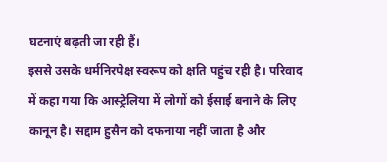घटनाएं बढ़ती जा रही हैं।
इससे उसके धर्मनिरपेक्ष स्वरूप को क्षति पहुंच रही है। परिवाद में कहा गया कि आस्ट्रेलिया में लोगों को ईसाई बनाने के लिए कानून है। सद्दाम हुसैन को दफनाया नहीं जाता है और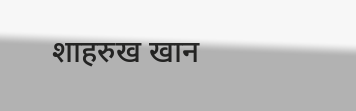शाहरुख खान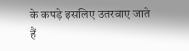के कपड़े इसलिए उतरवाए जाते हैं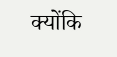क्योंकि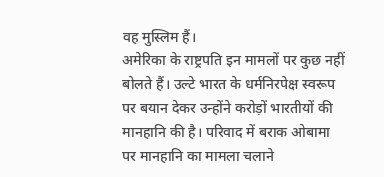वह मुस्लिम हैं।
अमेरिका के राष्ट्रपति इन मामलों पर कुछ नहीं बोलते हैं। उल्टे भारत के धर्मनिरपेक्ष स्वरूप पर बयान देकर उन्होंने करोड़ों भारतीयों की मानहानि की है। परिवाद में बराक ओबामा पर मानहानि का मामला चलाने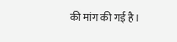की मांग की गई है।